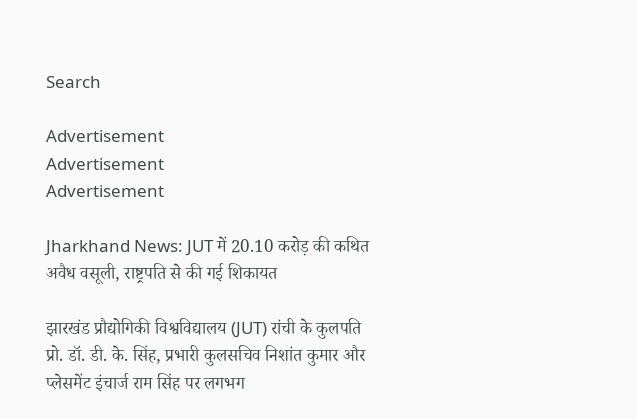Search

Advertisement
Advertisement
Advertisement

Jharkhand News: JUT में 20.10 करोड़ की कथित अवैध वसूली, राष्ट्रपति से की गई शिकायत

झारखंड प्रौद्योगिकी विश्वविद्यालय (JUT) रांची के कुलपति प्रो. डॉ. डी. के. सिंह, प्रभारी कुलसचिव निशांत कुमार और प्लेसमेंट इंचार्ज राम सिंह पर लगभग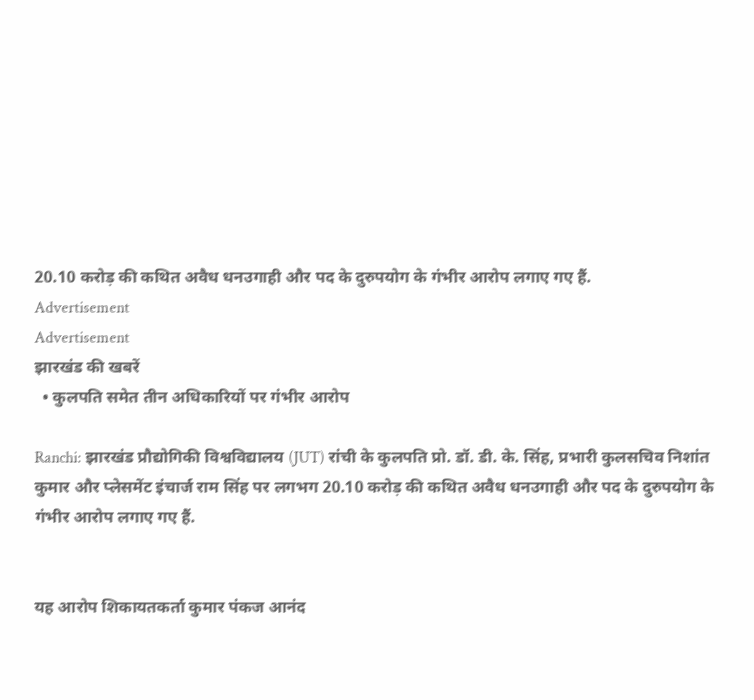20.10 करोड़ की कथित अवैध धनउगाही और पद के दुरुपयोग के गंभीर आरोप लगाए गए हैं.
Advertisement
Advertisement
झारखंड की खबरें
  • कुलपति समेत तीन अधिकारियों पर गंभीर आरोप

Ranchi: झारखंड प्रौद्योगिकी विश्वविद्यालय (JUT) रांची के कुलपति प्रो. डॉ. डी. के. सिंह, प्रभारी कुलसचिव निशांत कुमार और प्लेसमेंट इंचार्ज राम सिंह पर लगभग 20.10 करोड़ की कथित अवैध धनउगाही और पद के दुरुपयोग के गंभीर आरोप लगाए गए हैं.


यह आरोप शिकायतकर्ता कुमार पंकज आनंद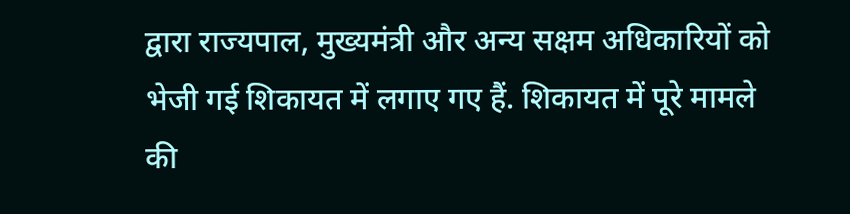द्वारा राज्यपाल, मुख्यमंत्री और अन्य सक्षम अधिकारियों को भेजी गई शिकायत में लगाए गए हैं. शिकायत में पूरे मामले की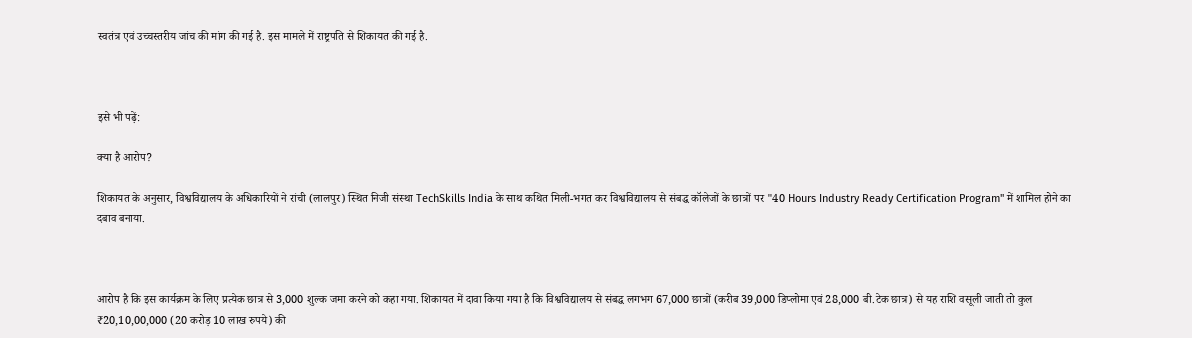स्वतंत्र एवं उच्चस्तरीय जांच की मांग की गई है. इस मामले में राष्ट्रपति से शिकायत की गई है.



इसे भी पढ़ें:

क्या है आरोप?

शिकायत के अनुसार, विश्वविद्यालय के अधिकारियों ने रांची (लालपुर) स्थित निजी संस्था TechSkills India के साथ कथित मिली-भगत कर विश्वविद्यालय से संबद्ध कॉलेजों के छात्रों पर "40 Hours Industry Ready Certification Program" में शामिल होने का दबाव बनाया.



आरोप है कि इस कार्यक्रम के लिए प्रत्येक छात्र से 3,000 शुल्क जमा करने को कहा गया. शिकायत में दावा किया गया है कि विश्वविद्यालय से संबद्ध लगभग 67,000 छात्रों (करीब 39,000 डिप्लोमा एवं 28,000 बी.टेक छात्र) से यह राशि वसूली जाती तो कुल ₹20,10,00,000 (20 करोड़ 10 लाख रुपये) की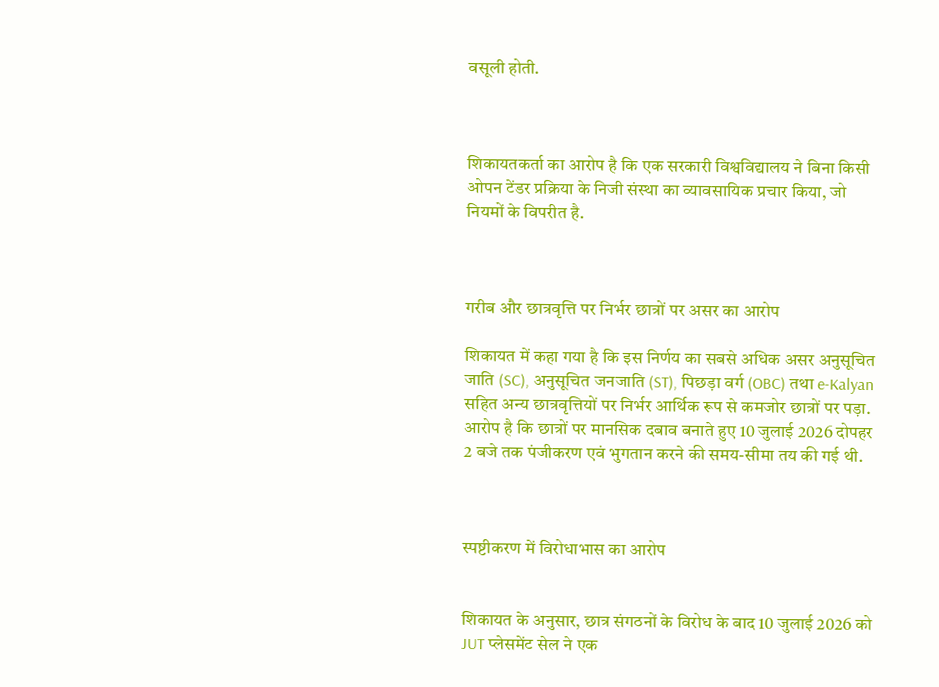वसूली होती.



शिकायतकर्ता का आरोप है कि एक सरकारी विश्वविद्यालय ने बिना किसी ओपन टेंडर प्रक्रिया के निजी संस्था का व्यावसायिक प्रचार किया, जो नियमों के विपरीत है.



गरीब और छात्रवृत्ति पर निर्भर छात्रों पर असर का आरोप

शिकायत में कहा गया है कि इस निर्णय का सबसे अधिक असर अनुसूचित जाति (SC), अनुसूचित जनजाति (ST), पिछड़ा वर्ग (OBC) तथा e-Kalyan सहित अन्य छात्रवृत्तियों पर निर्भर आर्थिक रूप से कमजोर छात्रों पर पड़ा. आरोप है कि छात्रों पर मानसिक दबाव बनाते हुए 10 जुलाई 2026 दोपहर 2 बजे तक पंजीकरण एवं भुगतान करने की समय-सीमा तय की गई थी.



स्पष्टीकरण में विरोधाभास का आरोप


शिकायत के अनुसार, छात्र संगठनों के विरोध के बाद 10 जुलाई 2026 को JUT प्लेसमेंट सेल ने एक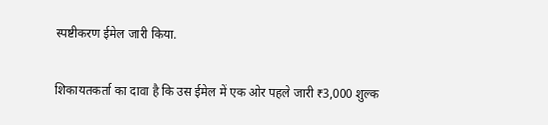स्पष्टीकरण ईमेल जारी किया.

शिकायतकर्ता का दावा है कि उस ईमेल में एक ओर पहले जारी ₹3,000 शुल्क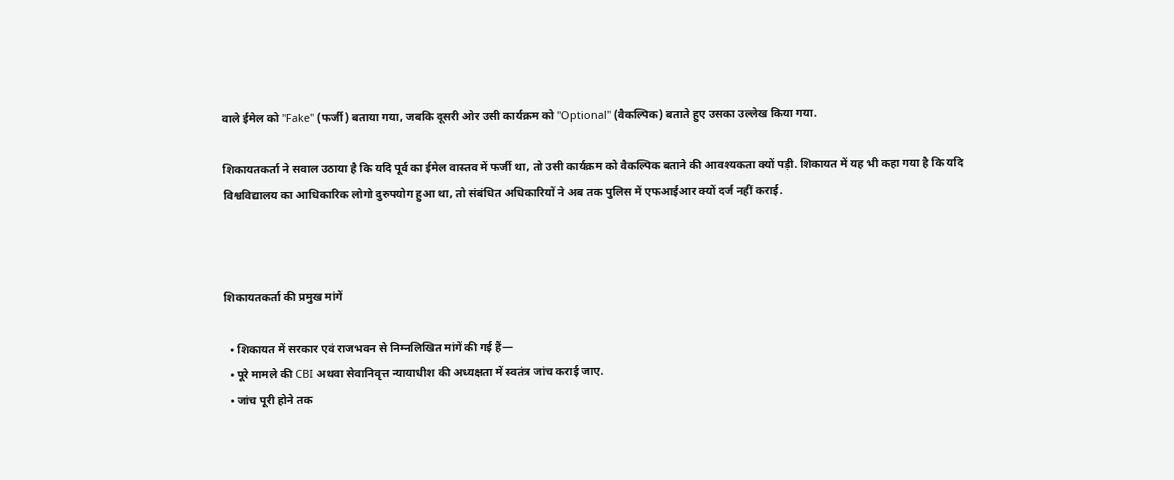वाले ईमेल को "Fake" (फर्जी) बताया गया, जबकि दूसरी ओर उसी कार्यक्रम को "Optional" (वैकल्पिक) बताते हुए उसका उल्लेख किया गया.

शिकायतकर्ता ने सवाल उठाया है कि यदि पूर्व का ईमेल वास्तव में फर्जी था, तो उसी कार्यक्रम को वैकल्पिक बताने की आवश्यकता क्यों पड़ी. शिकायत में यह भी कहा गया है कि यदि विश्वविद्यालय का आधिकारिक लोगो दुरुपयोग हुआ था, तो संबंधित अधिकारियों ने अब तक पुलिस में एफआईआर क्यों दर्ज नहीं कराई.



शिकायतकर्ता की प्रमुख मांगें

  • शिकायत में सरकार एवं राजभवन से निम्नलिखित मांगें की गई हैं—
  • पूरे मामले की CBI अथवा सेवानिवृत्त न्यायाधीश की अध्यक्षता में स्वतंत्र जांच कराई जाए.
  • जांच पूरी होने तक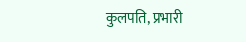कुलपति, प्रभारी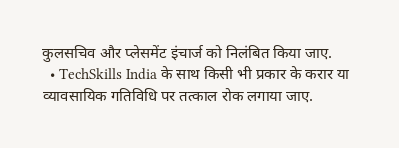कुलसचिव और प्लेसमेंट इंचार्ज को निलंबित किया जाए.
  • TechSkills India के साथ किसी भी प्रकार के करार या व्यावसायिक गतिविधि पर तत्काल रोक लगाया जाए.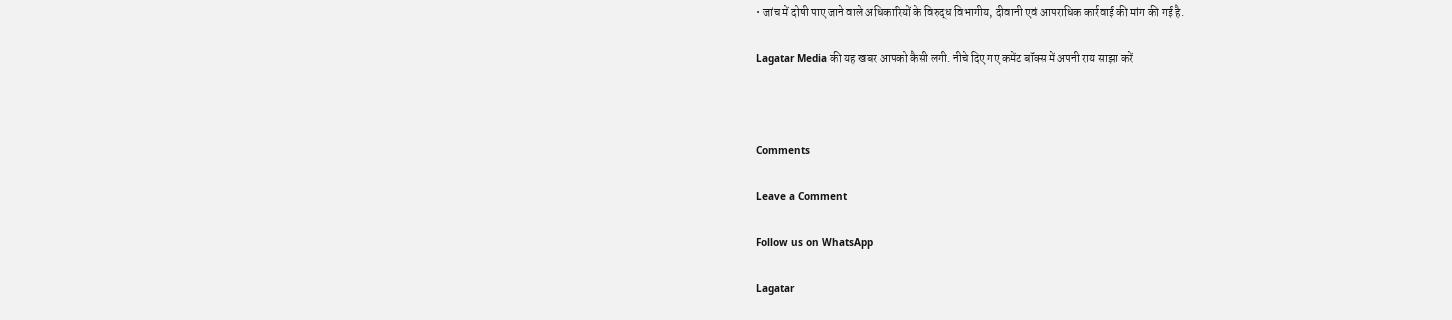• जांच में दोषी पाए जाने वाले अधिकारियों के विरुद्ध विभागीय, दीवानी एवं आपराधिक कार्रवाई की मांग की गई है.

Lagatar Media की यह खबर आपको कैसी लगी. नीचे दिए गए कमेंट बॉक्स में अपनी राय साझा करें



Comments

Leave a Comment

Follow us on WhatsApp

Lagatar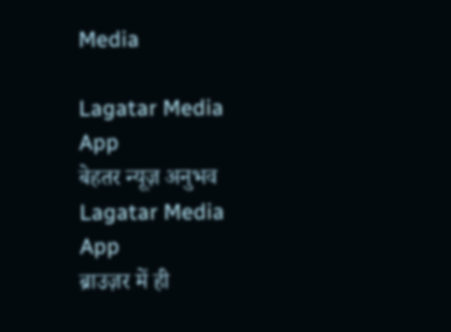Media

Lagatar Media App
बेहतर न्यूज़ अनुभव
Lagatar Media App
ब्राउज़र में ही